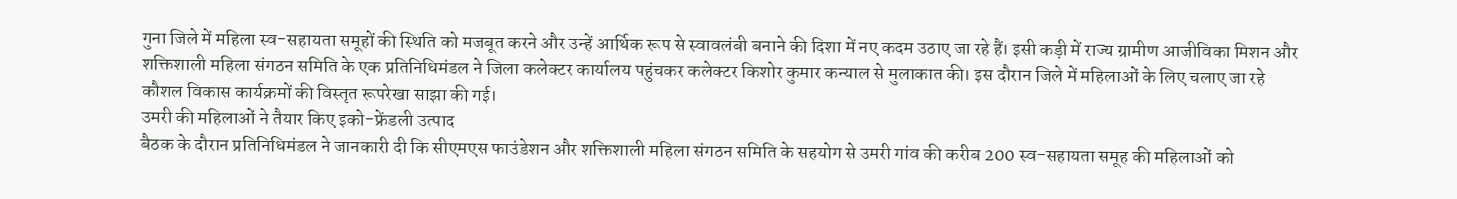गुना जिले में महिला स्व-सहायता समूहों की स्थिति को मजबूत करने और उन्हें आर्थिक रूप से स्वावलंबी बनाने की दिशा में नए कदम उठाए जा रहे हैं। इसी कड़ी में राज्य ग्रामीण आजीविका मिशन और शक्तिशाली महिला संगठन समिति के एक प्रतिनिधिमंडल ने जिला कलेक्टर कार्यालय पहुंचकर कलेक्टर किशोर कुमार कन्याल से मुलाकात की। इस दौरान जिले में महिलाओं के लिए चलाए जा रहे कौशल विकास कार्यक्रमों की विस्तृत रूपरेखा साझा की गई।
उमरी की महिलाओं ने तैयार किए इको-फ्रेंडली उत्पाद
बैठक के दौरान प्रतिनिधिमंडल ने जानकारी दी कि सीएमएस फाउंडेशन और शक्तिशाली महिला संगठन समिति के सहयोग से उमरी गांव की करीब 200 स्व-सहायता समूह की महिलाओं को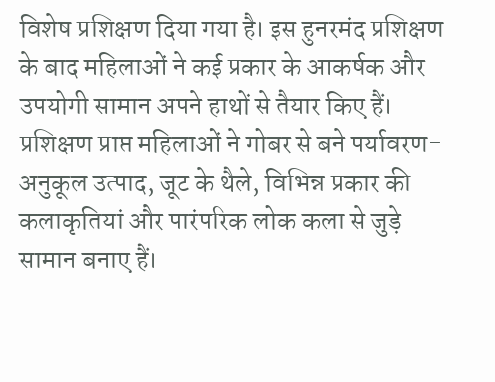विशेष प्रशिक्षण दिया गया है। इस हुनरमंद प्रशिक्षण के बाद महिलाओं ने कई प्रकार के आकर्षक और उपयोगी सामान अपने हाथों से तैयार किए हैं।
प्रशिक्षण प्राप्त महिलाओं ने गोबर से बने पर्यावरण-अनुकूल उत्पाद, जूट के थैले, विभिन्न प्रकार की कलाकृतियां और पारंपरिक लोक कला से जुड़े सामान बनाए हैं।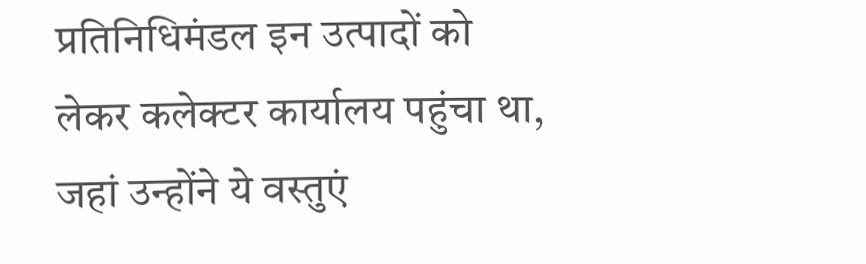प्रतिनिधिमंडल इन उत्पादों को लेकर कलेक्टर कार्यालय पहुंचा था, जहां उन्होंने ये वस्तुएं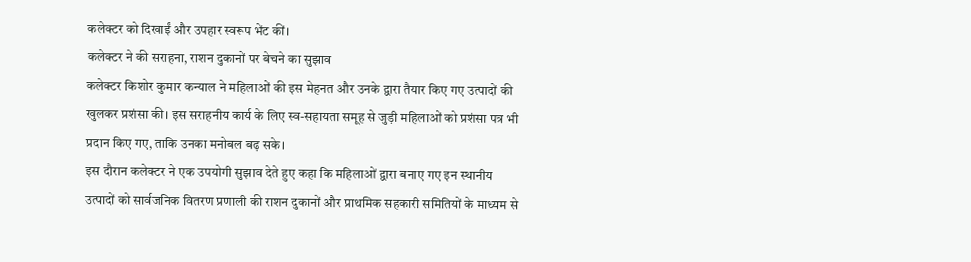कलेक्टर को दिखाईं और उपहार स्वरूप भेंट कीं।
कलेक्टर ने की सराहना, राशन दुकानों पर बेचने का सुझाव
कलेक्टर किशोर कुमार कन्याल ने महिलाओं की इस मेहनत और उनके द्वारा तैयार किए गए उत्पादों की खुलकर प्रशंसा की। इस सराहनीय कार्य के लिए स्व-सहायता समूह से जुड़ी महिलाओं को प्रशंसा पत्र भी प्रदान किए गए, ताकि उनका मनोबल बढ़ सके।
इस दौरान कलेक्टर ने एक उपयोगी सुझाव देते हुए कहा कि महिलाओं द्वारा बनाए गए इन स्थानीय उत्पादों को सार्वजनिक वितरण प्रणाली की राशन दुकानों और प्राथमिक सहकारी समितियों के माध्यम से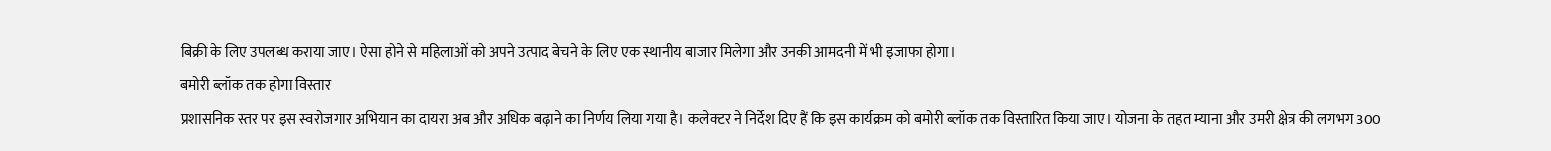बिक्री के लिए उपलब्ध कराया जाए। ऐसा होने से महिलाओं को अपने उत्पाद बेचने के लिए एक स्थानीय बाजार मिलेगा और उनकी आमदनी में भी इजाफा होगा।
बमोरी ब्लॉक तक होगा विस्तार
प्रशासनिक स्तर पर इस स्वरोजगार अभियान का दायरा अब और अधिक बढ़ाने का निर्णय लिया गया है। कलेक्टर ने निर्देश दिए हैं कि इस कार्यक्रम को बमोरी ब्लॉक तक विस्तारित किया जाए। योजना के तहत म्याना और उमरी क्षेत्र की लगभग 300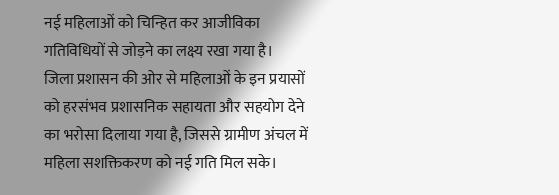नई महिलाओं को चिन्हित कर आजीविका गतिविधियों से जोड़ने का लक्ष्य रखा गया है।
जिला प्रशासन की ओर से महिलाओं के इन प्रयासों को हरसंभव प्रशासनिक सहायता और सहयोग देने का भरोसा दिलाया गया है, जिससे ग्रामीण अंचल में महिला सशक्तिकरण को नई गति मिल सके।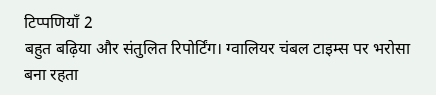टिप्पणियाँ 2
बहुत बढ़िया और संतुलित रिपोर्टिंग। ग्वालियर चंबल टाइम्स पर भरोसा बना रहता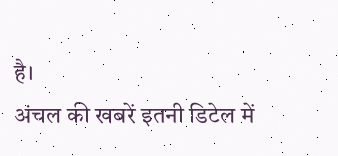है।
अंचल की खबरें इतनी डिटेल में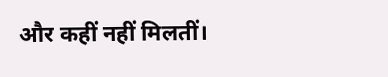और कहीं नहीं मिलतीं।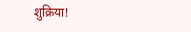शुक्रिया!